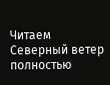Читаем Северный ветер полностью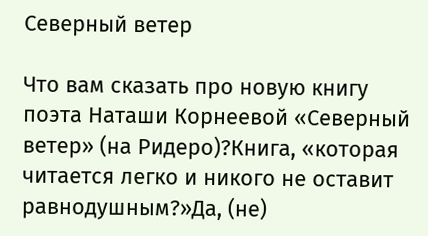Северный ветер

Что вам сказать про новую книгу поэта Наташи Корнеевой «Северный ветер» (на Ридеро)?Книга, «которая читается легко и никого не оставит равнодушным?»Да, (не)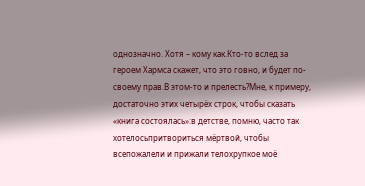однозначно. Хотя – кому как.Кто-то вслед за героем Хармса скажет, что это говно, и будет по-своему прав.В этом-то и прелесть?Мне, к примеру, достаточно этих четырёх строк, чтобы сказать «книга состоялась»:в детстве, помню, часто так хотелосьпритвориться мёртвой, чтобы всепожалели и прижали телохрупкое моё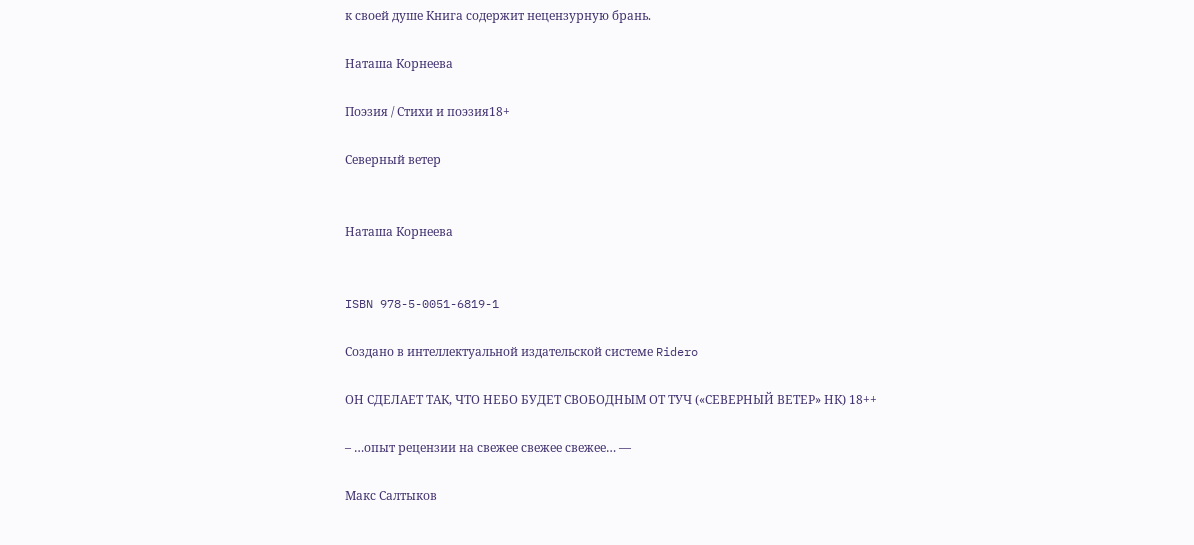к своей душе Книга содержит нецензурную брань.

Наташа Корнеева

Поэзия / Стихи и поэзия18+

Северный ветер


Наташа Корнеева


ISBN 978-5-0051-6819-1

Создано в интеллектуальной издательской системе Ridero

ОН СДЕЛАЕТ ТАК, ЧТО НЕБО БУДЕТ СВОБОДНЫМ ОТ ТУЧ («СЕВЕРНЫЙ ВЕТЕР» НК) 18++

– …опыт рецензии на свежее свежее свежее… —

Макс Салтыков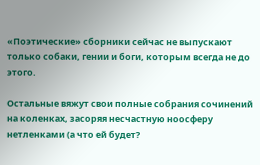«Поэтические» сборники сейчас не выпускают только собаки, гении и боги, которым всегда не до этого.

Остальные вяжут свои полные собрания сочинений на коленках, засоряя несчастную ноосферу нетленками (а что ей будет?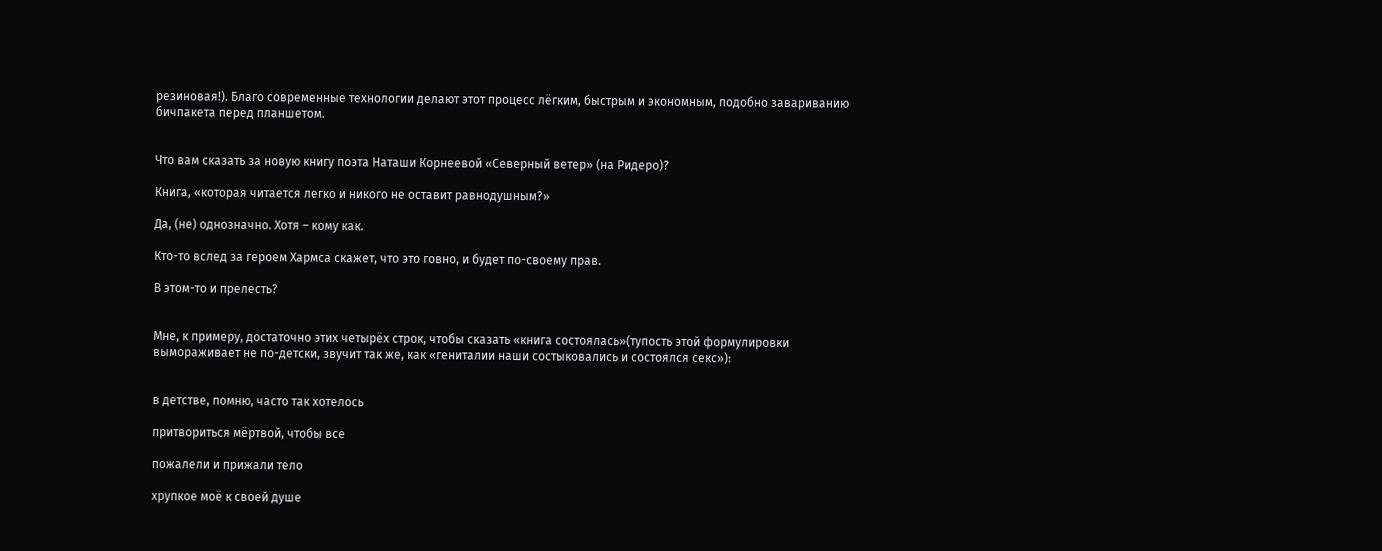резиновая!). Благо современные технологии делают этот процесс лёгким, быстрым и экономным, подобно завариванию бичпакета перед планшетом.


Что вам сказать за новую книгу поэта Наташи Корнеевой «Северный ветер» (на Ридеро)?

Книга, «которая читается легко и никого не оставит равнодушным?»

Да, (не) однозначно. Хотя – кому как.

Кто-то вслед за героем Хармса скажет, что это говно, и будет по-своему прав.

В этом-то и прелесть?


Мне, к примеру, достаточно этих четырёх строк, чтобы сказать «книга состоялась»(тупость этой формулировки вымораживает не по-детски, звучит так же, как «гениталии наши состыковались и состоялся секс»):


в детстве, помню, часто так хотелось

притвориться мёртвой, чтобы все

пожалели и прижали тело

хрупкое моё к своей душе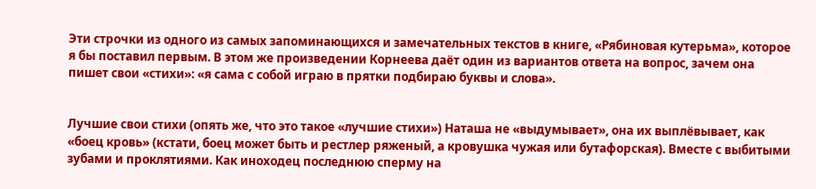Эти строчки из одного из самых запоминающихся и замечательных текстов в книге, «Рябиновая кутерьма», которое я бы поставил первым. В этом же произведении Корнеева даёт один из вариантов ответа на вопрос, зачем она пишет свои «стихи»: «я сама с собой играю в прятки подбираю буквы и слова».


Лучшие свои стихи (опять же, что это такое «лучшие стихи») Наташа не «выдумывает», она их выплёвывает, как «боец кровь» (кстати, боец может быть и рестлер ряженый, а кровушка чужая или бутафорская). Вместе с выбитыми зубами и проклятиями. Как иноходец последнюю сперму на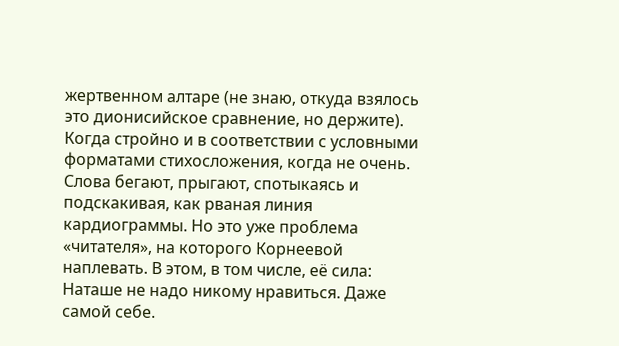жертвенном алтаре (не знаю, откуда взялось это дионисийское сравнение, но держите). Когда стройно и в соответствии с условными форматами стихосложения, когда не очень. Слова бегают, прыгают, спотыкаясь и подскакивая, как рваная линия кардиограммы. Но это уже проблема «читателя», на которого Корнеевой наплевать. В этом, в том числе, её сила: Наташе не надо никому нравиться. Даже самой себе.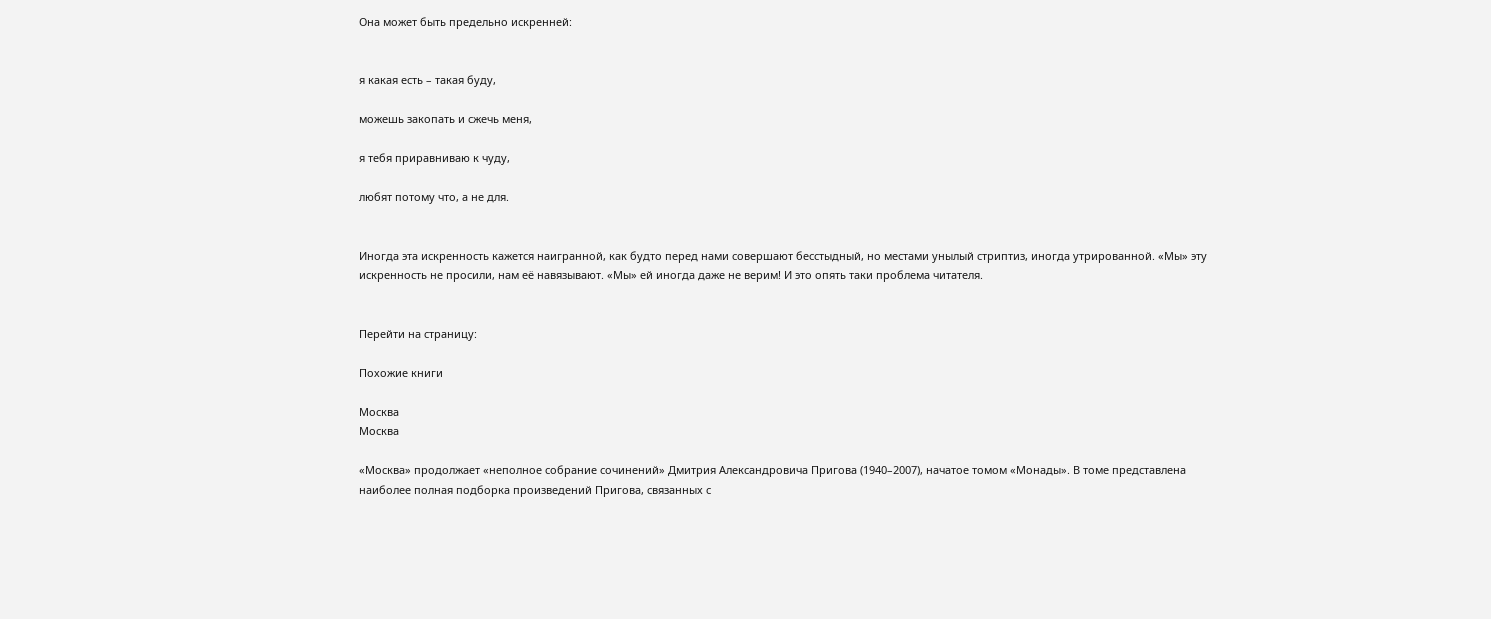Она может быть предельно искренней:


я какая есть – такая буду,

можешь закопать и сжечь меня,

я тебя приравниваю к чуду,

любят потому что, а не для.


Иногда эта искренность кажется наигранной, как будто перед нами совершают бесстыдный, но местами унылый стриптиз, иногда утрированной. «Мы» эту искренность не просили, нам её навязывают. «Мы» ей иногда даже не верим! И это опять таки проблема читателя.


Перейти на страницу:

Похожие книги

Москва
Москва

«Москва» продолжает «неполное собрание сочинений» Дмитрия Александровича Пригова (1940–2007), начатое томом «Монады». В томе представлена наиболее полная подборка произведений Пригова, связанных с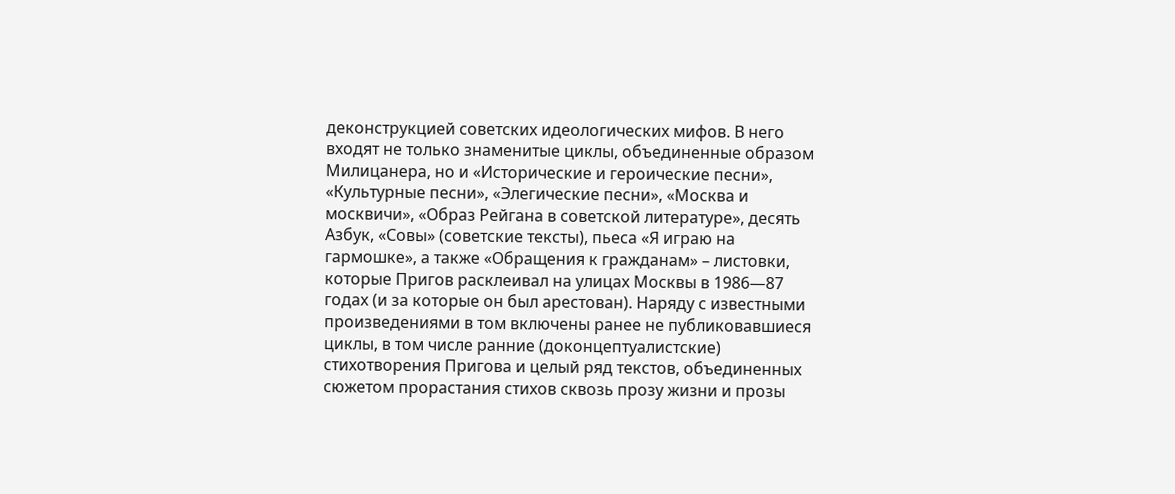деконструкцией советских идеологических мифов. В него входят не только знаменитые циклы, объединенные образом Милицанера, но и «Исторические и героические песни», «Культурные песни», «Элегические песни», «Москва и москвичи», «Образ Рейгана в советской литературе», десять Азбук, «Совы» (советские тексты), пьеса «Я играю на гармошке», а также «Обращения к гражданам» – листовки, которые Пригов расклеивал на улицах Москвы в 1986—87 годах (и за которые он был арестован). Наряду с известными произведениями в том включены ранее не публиковавшиеся циклы, в том числе ранние (доконцептуалистские) стихотворения Пригова и целый ряд текстов, объединенных сюжетом прорастания стихов сквозь прозу жизни и прозы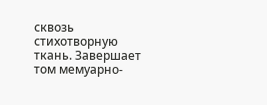сквозь стихотворную ткань. Завершает том мемуарно-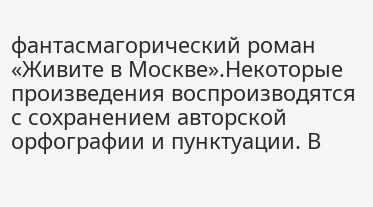фантасмагорический роман «Живите в Москве».Некоторые произведения воспроизводятся с сохранением авторской орфографии и пунктуации. В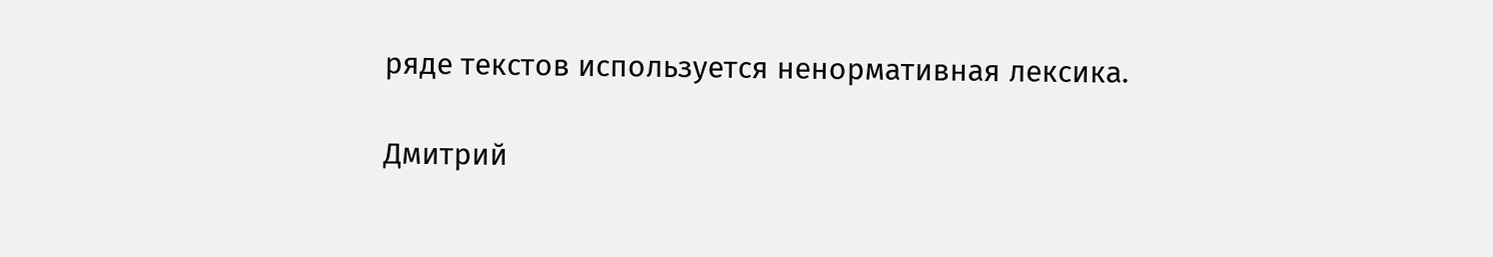ряде текстов используется ненормативная лексика.

Дмитрий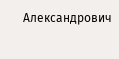Александрович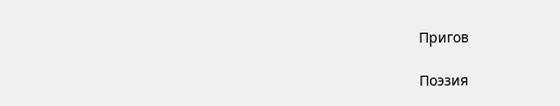Пригов

Поэзия